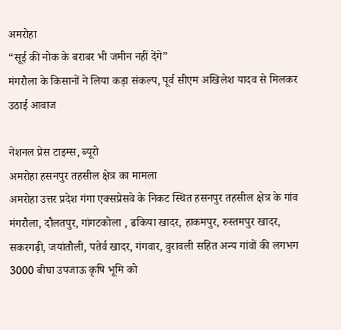अमरोहा
“सूई की नोक के बराबर भी जमीन नहीं देंगे”
मंगरौला के किसानों ने लिया कड़ा संकल्प, पूर्व सीएम अखिलेश यादव से मिलकर उठाई आवाज

नेशनल प्रेस टाइम्स, ब्यूरो
अमरोहा हसनपुर तहसील क्षेत्र का मामला
अमरोहा उत्तर प्रदेश गंगा एक्सप्रेसवे के निकट स्थित हसनपुर तहसील क्षेत्र के गांव मंगरौला, दौलतपुर, गांगटकोला , ढकिया खादर, हाकमपुर, रुस्तमपुर खादर, सकरगढ़ी, जयांतौली, पतेर्व खादर, गंगवार, वुरावली सहित अन्य गांवों की लगभग 3000 बीघा उपजाऊ कृषि भूमि को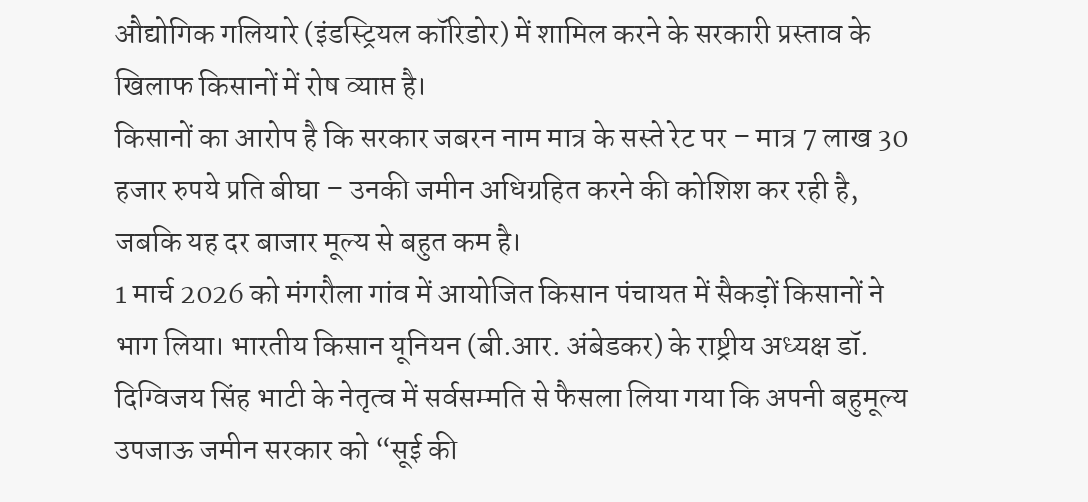औद्योगिक गलियारे (इंडस्ट्रियल कॉरिडोर) में शामिल करने के सरकारी प्रस्ताव के खिलाफ किसानों में रोष व्याप्त है।
किसानों का आरोप है कि सरकार जबरन नाम मात्र के सस्ते रेट पर – मात्र 7 लाख 30 हजार रुपये प्रति बीघा – उनकी जमीन अधिग्रहित करने की कोशिश कर रही है, जबकि यह दर बाजार मूल्य से बहुत कम है।
1 मार्च 2026 को मंगरौला गांव में आयोजित किसान पंचायत में सैकड़ों किसानों ने भाग लिया। भारतीय किसान यूनियन (बी.आर. अंबेडकर) के राष्ट्रीय अध्यक्ष डॉ. दिग्विजय सिंह भाटी के नेतृत्व में सर्वसम्मति से फैसला लिया गया कि अपनी बहुमूल्य उपजाऊ जमीन सरकार को “सूई की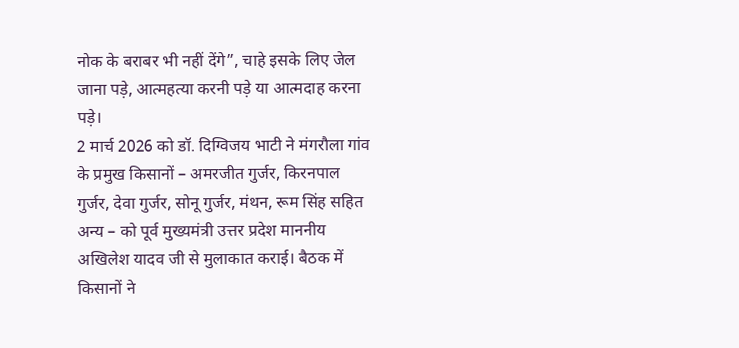नोक के बराबर भी नहीं देंगे”, चाहे इसके लिए जेल जाना पड़े, आत्महत्या करनी पड़े या आत्मदाह करना पड़े।
2 मार्च 2026 को डॉ. दिग्विजय भाटी ने मंगरौला गांव के प्रमुख किसानों – अमरजीत गुर्जर, किरनपाल गुर्जर, देवा गुर्जर, सोनू गुर्जर, मंथन, रूम सिंह सहित अन्य – को पूर्व मुख्यमंत्री उत्तर प्रदेश माननीय अखिलेश यादव जी से मुलाकात कराई। बैठक में किसानों ने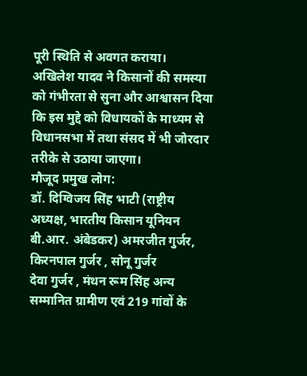पूरी स्थिति से अवगत कराया।
अखिलेश यादव ने किसानों की समस्या को गंभीरता से सुना और आश्वासन दिया कि इस मुद्दे को विधायकों के माध्यम से विधानसभा में तथा संसद में भी जोरदार तरीके से उठाया जाएगा।
मौजूद प्रमुख लोग:
डॉ. दिग्विजय सिंह भाटी (राष्ट्रीय अध्यक्ष, भारतीय किसान यूनियन बी.आर. अंबेडकर) अमरजीत गुर्जर, किरनपाल गुर्जर , सोनू गुर्जर
देवा गुर्जर , मंथन रूम सिंह अन्य सम्मानित ग्रामीण एवं 219 गांवों के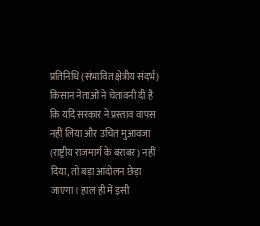प्रतिनिधि (संभावित क्षेत्रीय संदर्भ) किसान नेताओं ने चेतावनी दी है कि यदि सरकार ने प्रस्ताव वापस नहीं लिया और उचित मुआवजा (राष्ट्रीय राजमार्ग के बराबर) नहीं दिया, तो बड़ा आंदोलन छेड़ा जाएगा। हाल ही में इसी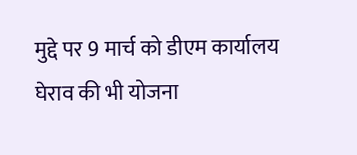मुद्दे पर 9 मार्च को डीएम कार्यालय घेराव की भी योजना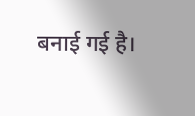बनाई गई है।